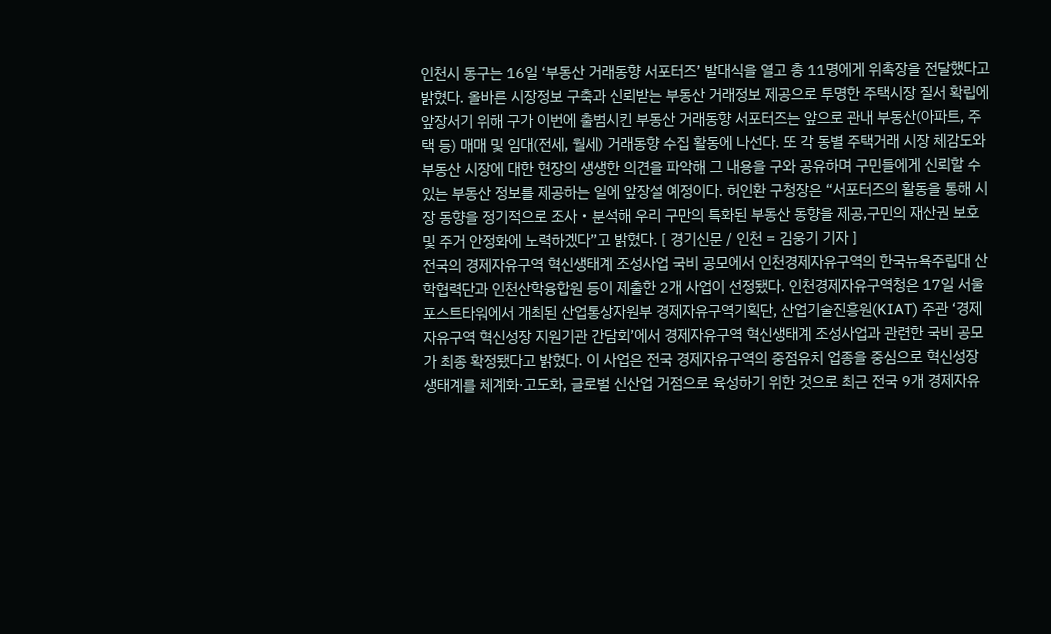인천시 동구는 16일 ‘부동산 거래동향 서포터즈’ 발대식을 열고 총 11명에게 위촉장을 전달했다고 밝혔다. 올바른 시장정보 구축과 신뢰받는 부동산 거래정보 제공으로 투명한 주택시장 질서 확립에 앞장서기 위해 구가 이번에 출범시킨 부동산 거래동향 서포터즈는 앞으로 관내 부동산(아파트, 주택 등) 매매 및 임대(전세, 월세) 거래동향 수집 활동에 나선다. 또 각 동별 주택거래 시장 체감도와 부동산 시장에 대한 현장의 생생한 의견을 파악해 그 내용을 구와 공유하며 구민들에게 신뢰할 수 있는 부동산 정보를 제공하는 일에 앞장설 예정이다. 허인환 구청장은 “서포터즈의 활동을 통해 시장 동향을 정기적으로 조사‧분석해 우리 구만의 특화된 부동산 동향을 제공,구민의 재산권 보호 및 주거 안정화에 노력하겠다”고 밝혔다. [ 경기신문 / 인천 = 김웅기 기자 ]
전국의 경제자유구역 혁신생태계 조성사업 국비 공모에서 인천경제자유구역의 한국뉴욕주립대 산학협력단과 인천산학융합원 등이 제출한 2개 사업이 선정됐다. 인천경제자유구역청은 17일 서울 포스트타워에서 개최된 산업통상자원부 경제자유구역기획단, 산업기술진흥원(KIAT) 주관 ‘경제자유구역 혁신성장 지원기관 간담회’에서 경제자유구역 혁신생태계 조성사업과 관련한 국비 공모가 최종 확정됐다고 밝혔다. 이 사업은 전국 경제자유구역의 중점유치 업종을 중심으로 혁신성장 생태계를 체계화·고도화, 글로벌 신산업 거점으로 육성하기 위한 것으로 최근 전국 9개 경제자유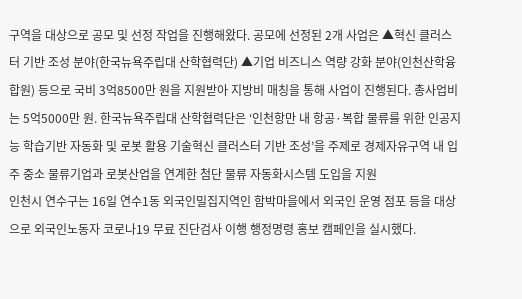구역을 대상으로 공모 및 선정 작업을 진행해왔다. 공모에 선정된 2개 사업은 ▲혁신 클러스터 기반 조성 분야(한국뉴욕주립대 산학협력단) ▲기업 비즈니스 역량 강화 분야(인천산학융합원) 등으로 국비 3억8500만 원을 지원받아 지방비 매칭을 통해 사업이 진행된다. 총사업비는 5억5000만 원. 한국뉴욕주립대 산학협력단은 ‘인천항만 내 항공·복합 물류를 위한 인공지능 학습기반 자동화 및 로봇 활용 기술혁신 클러스터 기반 조성’을 주제로 경제자유구역 내 입주 중소 물류기업과 로봇산업을 연계한 첨단 물류 자동화시스템 도입을 지원
인천시 연수구는 16일 연수1동 외국인밀집지역인 함박마을에서 외국인 운영 점포 등을 대상으로 외국인노동자 코로나19 무료 진단검사 이행 행정명령 홍보 캠페인을 실시했다.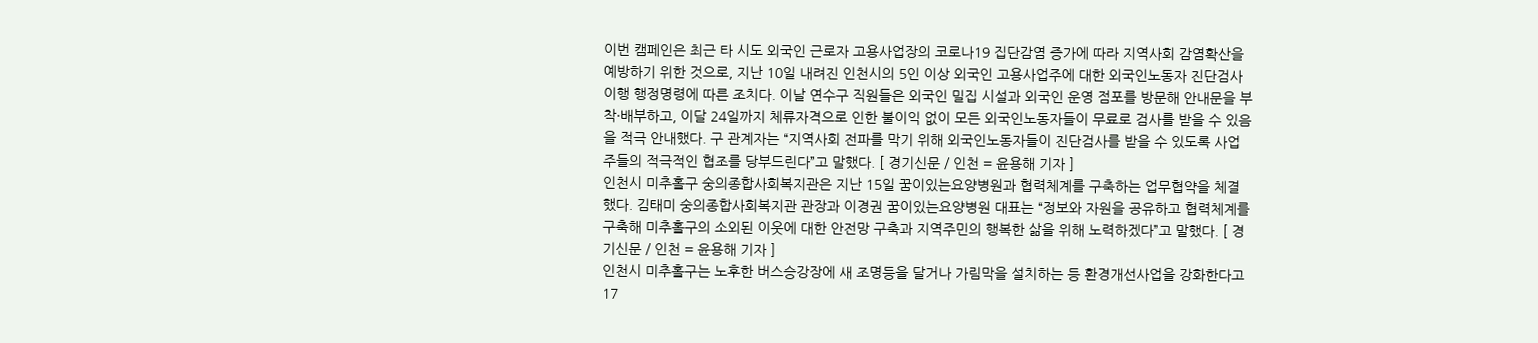이번 캠페인은 최근 타 시도 외국인 근로자 고용사업장의 코로나19 집단감염 증가에 따라 지역사회 감염확산을 예방하기 위한 것으로, 지난 10일 내려진 인천시의 5인 이상 외국인 고용사업주에 대한 외국인노동자 진단검사 이행 행정명령에 따른 조치다. 이날 연수구 직원들은 외국인 밀집 시설과 외국인 운영 점포를 방문해 안내문을 부착·배부하고, 이달 24일까지 체류자격으로 인한 불이익 없이 모든 외국인노동자들이 무료로 검사를 받을 수 있음을 적극 안내했다. 구 관계자는 “지역사회 전파를 막기 위해 외국인노동자들이 진단검사를 받을 수 있도록 사업주들의 적극적인 협조를 당부드린다”고 말했다. [ 경기신문 / 인천 = 윤용해 기자 ]
인천시 미추홀구 숭의종합사회복지관은 지난 15일 꿈이있는요양병원과 협력체계를 구축하는 업무협약을 체결했다. 김태미 숭의종합사회복지관 관장과 이경권 꿈이있는요양병원 대표는 “정보와 자원을 공유하고 협력체계를 구축해 미추홀구의 소외된 이웃에 대한 안전망 구축과 지역주민의 행복한 삶을 위해 노력하겠다”고 말했다. [ 경기신문 / 인천 = 윤용해 기자 ]
인천시 미추홀구는 노후한 버스승강장에 새 조명등을 달거나 가림막을 설치하는 등 환경개선사업을 강화한다고 17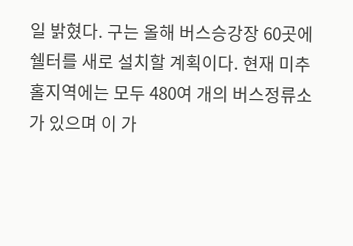일 밝혔다. 구는 올해 버스승강장 60곳에 쉘터를 새로 설치할 계획이다. 현재 미추홀지역에는 모두 480여 개의 버스정류소가 있으며 이 가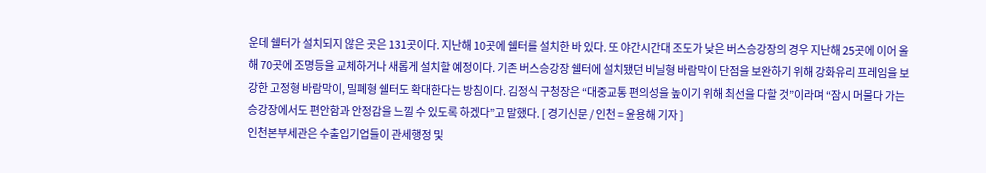운데 쉘터가 설치되지 않은 곳은 131곳이다. 지난해 10곳에 쉘터를 설치한 바 있다. 또 야간시간대 조도가 낮은 버스승강장의 경우 지난해 25곳에 이어 올해 70곳에 조명등을 교체하거나 새롭게 설치할 예정이다. 기존 버스승강장 쉘터에 설치됐던 비닐형 바람막이 단점을 보완하기 위해 강화유리 프레임을 보강한 고정형 바람막이, 밀폐형 쉘터도 확대한다는 방침이다. 김정식 구청장은 “대중교통 편의성을 높이기 위해 최선을 다할 것”이라며 “잠시 머물다 가는 승강장에서도 편안함과 안정감을 느낄 수 있도록 하겠다”고 말했다. [ 경기신문 / 인천 = 윤용해 기자 ]
인천본부세관은 수출입기업들이 관세행정 및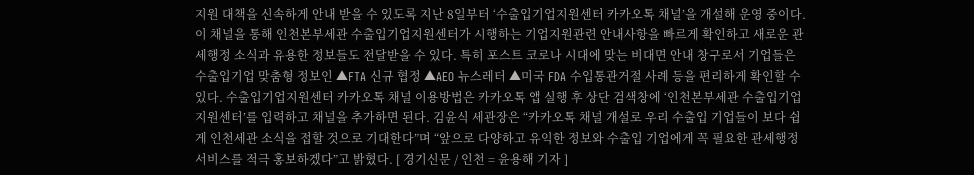지원 대책을 신속하게 안내 받을 수 있도록 지난 8일부터 ‘수출입기업지원센터 카카오톡 채널’을 개설해 운영 중이다. 이 채널을 통해 인천본부세관 수출입기업지원센터가 시행하는 기업지원관련 안내사항을 빠르게 확인하고 새로운 관세행정 소식과 유용한 정보들도 전달받을 수 있다. 특히 포스트 코로나 시대에 맞는 비대면 안내 창구로서 기업들은 수출입기업 맞춤형 정보인 ▲FTA 신규 협정 ▲AEO 뉴스레터 ▲미국 FDA 수입통관거절 사례 등을 편리하게 확인할 수 있다. 수출입기업지원센터 카카오톡 채널 이용방법은 카카오톡 앱 실행 후 상단 검색창에 ‘인천본부세관 수출입기업지원센터’를 입력하고 채널을 추가하면 된다. 김윤식 세관장은 “카카오톡 채널 개설로 우리 수출입 기업들이 보다 쉽게 인천세관 소식을 접할 것으로 기대한다”며 “앞으로 다양하고 유익한 정보와 수출입 기업에게 꼭 필요한 관세행정 서비스를 적극 홍보하겠다”고 밝혔다. [ 경기신문 / 인천 = 윤용해 기자 ]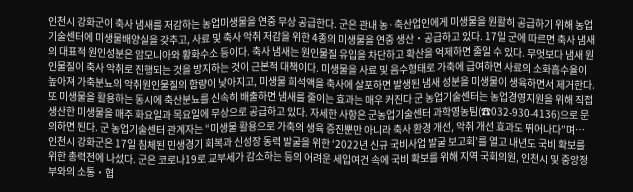인천시 강화군이 축사 냄새를 저감하는 농업미생물을 연중 무상 공급한다. 군은 관내 농·축산업인에게 미생물을 원활히 공급하기 위해 농업기술센터에 미생물배양실을 갖추고, 사료 및 축사 악취 저감을 위한 4종의 미생물을 연중 생산‧공급하고 있다. 17일 군에 따르면 축사 냄새의 대표적 원인성분은 암모니아와 황화수소 등이다. 축사 냄새는 원인물질 유입을 차단하고 확산을 억제하면 줄일 수 있다. 무엇보다 냄새 원인물질이 축사 악취로 진행되는 것을 방지하는 것이 근본적 대책이다. 미생물을 사료 및 음수형태로 가축에 급여하면 사료의 소화흡수율이 높아져 가축분뇨의 악취원인물질의 함량이 낮아지고, 미생물 희석액을 축사에 살포하면 발생된 냄새 성분을 미생물이 생육하면서 제거한다. 또 미생물을 활용하는 동시에 축산분뇨를 신속히 배출하면 냄새를 줄이는 효과는 매우 커진다 군 농업기술센터는 농업경영지원을 위해 직접 생산한 미생물을 매주 화요일과 목요일에 무상으로 공급하고 있다. 자세한 사항은 군농업기술센터 과학영농팀(☎032-930-4136)으로 문의하면 된다. 군 농업기술센터 관계자는 “미생물 활용으로 가축의 생육 증진뿐만 아니라 축사 환경 개선, 악취 개선 효과도 뛰어나다”며…
인천시 강화군은 17일 침체된 민생경기 회복과 신성장 동력 발굴을 위한 ‘2022년 신규 국비사업 발굴 보고회’를 열고 내년도 국비 확보를 위한 총력전에 나섰다. 군은 코로나19로 교부세가 감소하는 등의 어려운 세입여건 속에 국비 확보를 위해 지역 국회의원, 인천시 및 중앙정부와의 소통‧협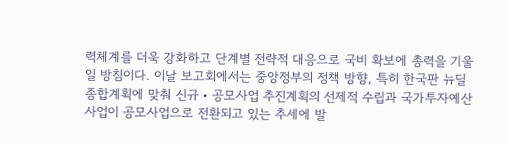력체계를 더욱 강화하고 단계별 전략적 대응으로 국비 확보에 총력을 기울일 방침이다. 이날 보고회에서는 중앙정부의 정책 방향, 특히 한국판 뉴딜 종합계획에 맞춰 신규‧공모사업 추진계획의 선제적 수립과 국가투자예산 사업이 공모사업으로 전환되고 있는 추세에 발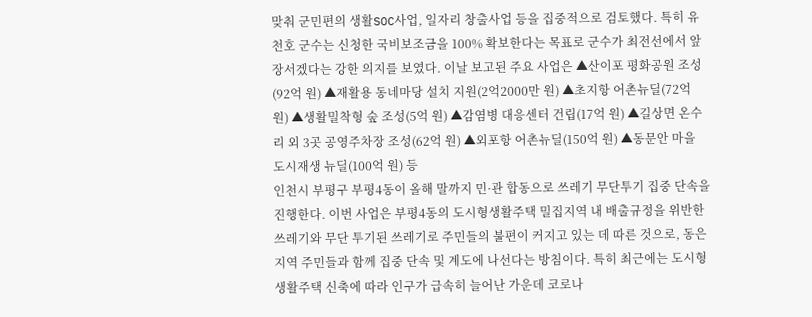맞춰 군민편의 생활SOC사업, 일자리 창출사업 등을 집중적으로 검토했다. 특히 유천호 군수는 신청한 국비보조금을 100% 확보한다는 목표로 군수가 최전선에서 앞장서겠다는 강한 의지를 보였다. 이날 보고된 주요 사업은 ▲산이포 평화공원 조성(92억 원) ▲재활용 동네마당 설치 지원(2억2000만 원) ▲초지항 어촌뉴딜(72억 원) ▲생활밀착형 숲 조성(5억 원) ▲감염병 대응센터 건립(17억 원) ▲길상면 온수리 외 3곳 공영주차장 조성(62억 원) ▲외포항 어촌뉴딜(150억 원) ▲동문안 마을 도시재생 뉴딜(100억 원) 등
인천시 부평구 부평4동이 올해 말까지 민·관 합동으로 쓰레기 무단투기 집중 단속을 진행한다. 이번 사업은 부평4동의 도시형생활주택 밀집지역 내 배출규정을 위반한 쓰레기와 무단 투기된 쓰레기로 주민들의 불편이 커지고 있는 데 따른 것으로, 동은 지역 주민들과 함께 집중 단속 및 계도에 나선다는 방침이다. 특히 최근에는 도시형생활주택 신축에 따라 인구가 급속히 늘어난 가운데 코로나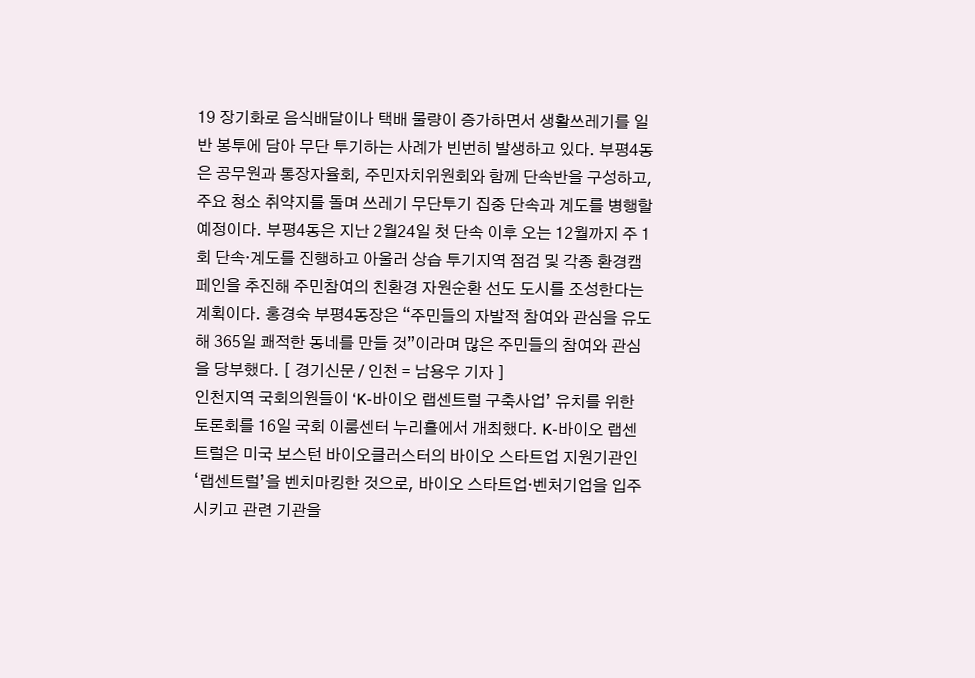19 장기화로 음식배달이나 택배 물량이 증가하면서 생활쓰레기를 일반 봉투에 담아 무단 투기하는 사례가 빈번히 발생하고 있다. 부평4동은 공무원과 통장자율회, 주민자치위원회와 함께 단속반을 구성하고, 주요 청소 취약지를 돌며 쓰레기 무단투기 집중 단속과 계도를 병행할 예정이다. 부평4동은 지난 2월24일 첫 단속 이후 오는 12월까지 주 1회 단속·계도를 진행하고 아울러 상습 투기지역 점검 및 각종 환경캠페인을 추진해 주민참여의 친환경 자원순환 선도 도시를 조성한다는 계획이다. 홍경숙 부평4동장은 “주민들의 자발적 참여와 관심을 유도해 365일 쾌적한 동네를 만들 것”이라며 많은 주민들의 참여와 관심을 당부했다. [ 경기신문 / 인천 = 남용우 기자 ]
인천지역 국회의원들이 ‘K-바이오 랩센트럴 구축사업’ 유치를 위한 토론회를 16일 국회 이룸센터 누리홀에서 개최했다. K-바이오 랩센트럴은 미국 보스턴 바이오클러스터의 바이오 스타트업 지원기관인 ‘랩센트럴’을 벤치마킹한 것으로, 바이오 스타트업‧벤처기업을 입주시키고 관련 기관을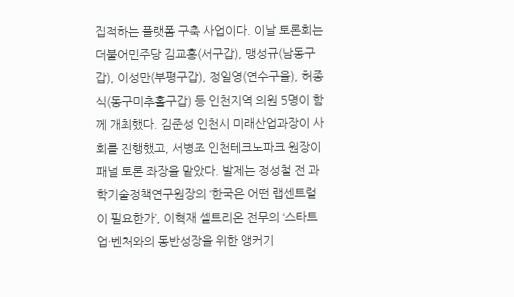집적하는 플랫폼 구축 사업이다. 이날 토론회는 더불어민주당 김교흥(서구갑), 맹성규(남동구갑), 이성만(부평구갑), 정일영(연수구을), 허종식(동구미추홀구갑) 등 인천지역 의원 5명이 함께 개최했다. 김준성 인천시 미래산업과장이 사회를 진행했고, 서병조 인천테크노파크 원장이 패널 토론 좌장을 맡았다. 발제는 정성철 전 과학기술정책연구원장의 ‘한국은 어떤 랩센트럴이 필요한가’, 이혁재 셀트리온 전무의 ‘스타트업·벤처와의 동반성장을 위한 앵커기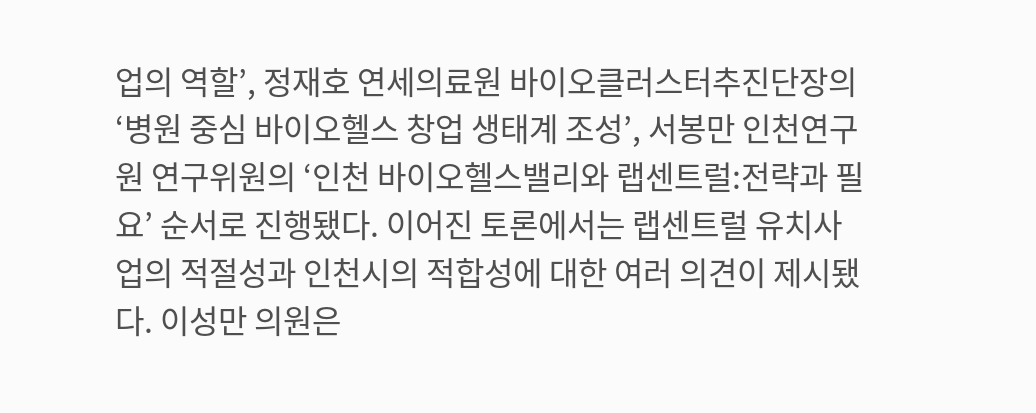업의 역할’, 정재호 연세의료원 바이오클러스터추진단장의 ‘병원 중심 바이오헬스 창업 생태계 조성’, 서봉만 인천연구원 연구위원의 ‘인천 바이오헬스밸리와 랩센트럴:전략과 필요’ 순서로 진행됐다. 이어진 토론에서는 랩센트럴 유치사업의 적절성과 인천시의 적합성에 대한 여러 의견이 제시됐다. 이성만 의원은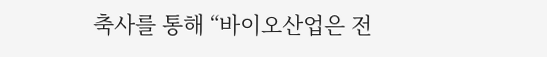축사를 통해 “바이오산업은 전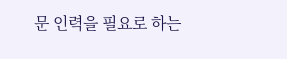문 인력을 필요로 하는